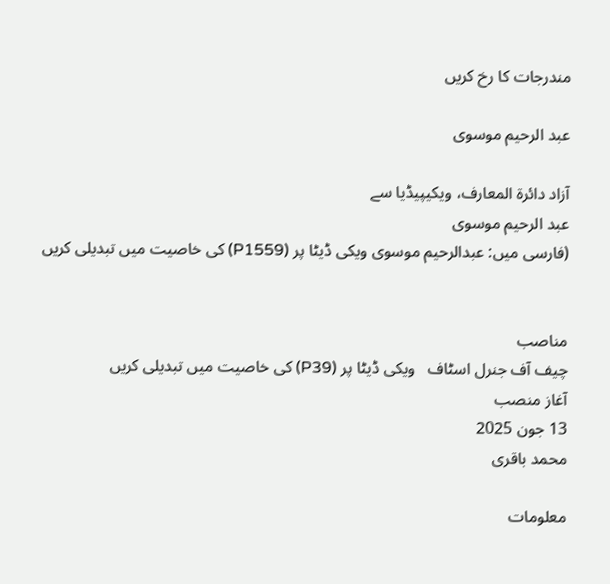مندرجات کا رخ کریں

عبد الرحیم موسوی

آزاد دائرۃ المعارف، ویکیپیڈیا سے
عبد الرحیم موسوی
(فارسی میں: عبدالرحیم موسوی ویکی ڈیٹا پر (P1559) کی خاصیت میں تبدیلی کریں


مناصب
چیف آف جنرل اسٹاف   ویکی ڈیٹا پر (P39) کی خاصیت میں تبدیلی کریں
آغاز منصب
13 جون 2025
محمد باقری

معلومات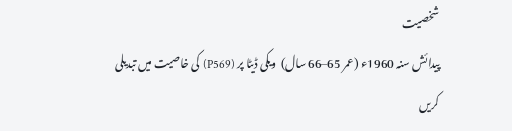شخصیت
پیدائش سنہ 1960ء (عمر 65–66 سال)  ویکی ڈیٹا پر (P569) کی خاصیت میں تبدیلی کریں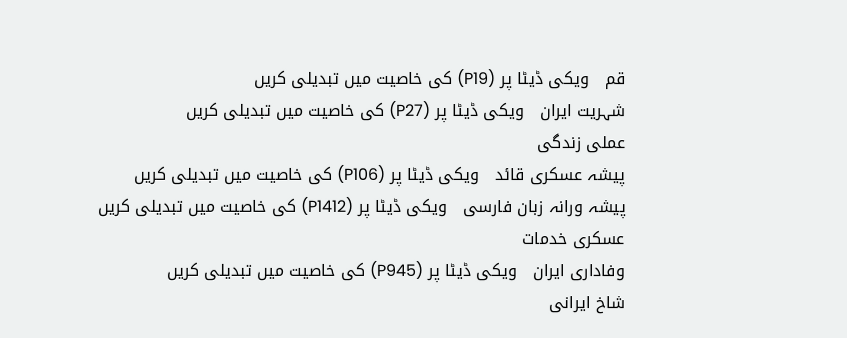قم   ویکی ڈیٹا پر (P19) کی خاصیت میں تبدیلی کریں
شہریت ایران   ویکی ڈیٹا پر (P27) کی خاصیت میں تبدیلی کریں
عملی زندگی
پیشہ عسکری قائد   ویکی ڈیٹا پر (P106) کی خاصیت میں تبدیلی کریں
پیشہ ورانہ زبان فارسی   ویکی ڈیٹا پر (P1412) کی خاصیت میں تبدیلی کریں
عسکری خدمات
وفاداری ایران   ویکی ڈیٹا پر (P945) کی خاصیت میں تبدیلی کریں
شاخ ايرانی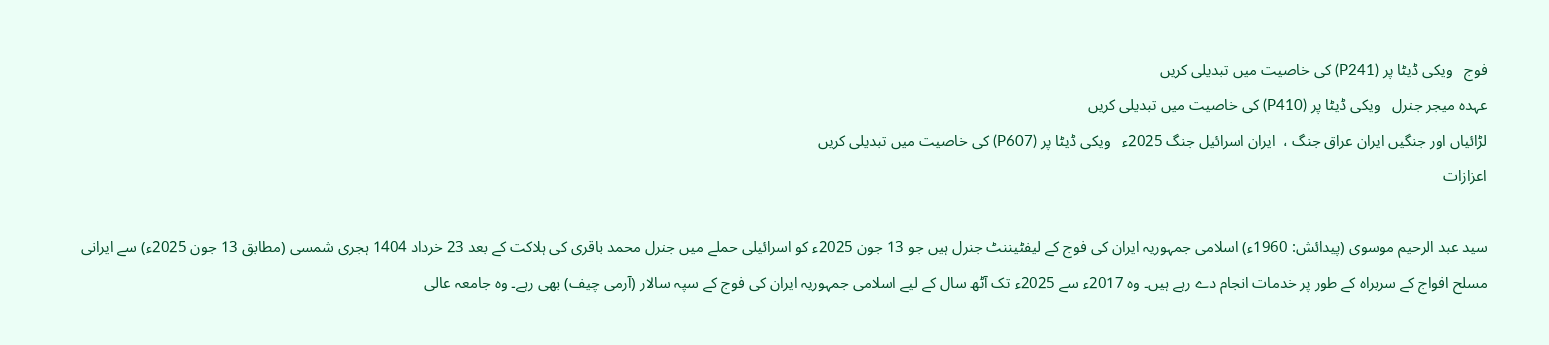فوج   ویکی ڈیٹا پر (P241) کی خاصیت میں تبدیلی کریں
عہدہ میجر جنرل   ویکی ڈیٹا پر (P410) کی خاصیت میں تبدیلی کریں
لڑائیاں اور جنگیں ایران عراق جنگ ،  ایران اسرائیل جنگ 2025ء   ویکی ڈیٹا پر (P607) کی خاصیت میں تبدیلی کریں
اعزازات

سید عبد الرحیم موسوی (پیدائش: 1960ء) اسلامی جمہوریہ ایران کی فوج کے لیفٹیننٹ جنرل ہیں جو 13 جون 2025ء کو اسرائیلی حملے میں جنرل محمد باقری کی ہلاکت کے بعد 23 خرداد 1404 ہجری شمسی (مطابق 13 جون 2025ء) سے ایرانی مسلح افواج کے سربراہ کے طور پر خدمات انجام دے رہے ہیں۔ وہ 2017ء سے 2025ء تک آٹھ سال کے لیے اسلامی جمہوریہ ایران کی فوج کے سپہ سالار (آرمی چیف) بھی رہے۔ وہ جامعہ عالی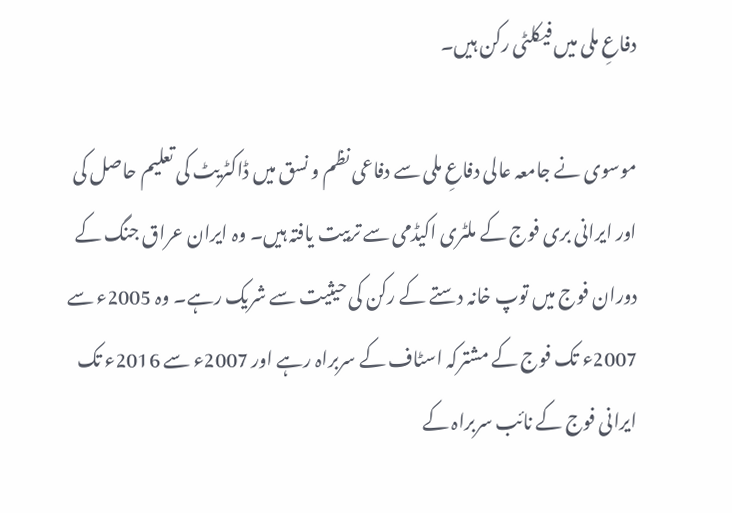دفاعِ ملی میں فیکلٹی رکن ہیں۔

موسوی نے جامعہ عالی دفاعِ ملی سے دفاعی نظم و نسق میں ڈاکٹریٹ کی تعلیم حاصل کی اور ایرانی بری فوج کے ملٹری اکیڈمی سے تربیت یافتہ ہیں۔ وہ ایران عراق جنگ کے دوران فوج میں توپ خانہ دستے کے رکن کی حیثیت سے شریک رہے۔ وہ 2005ء سے 2007ء تک فوج کے مشترکہ اسٹاف کے سربراہ رہے اور 2007ء سے 2016ء تک ایرانی فوج کے نائب سربراہ کے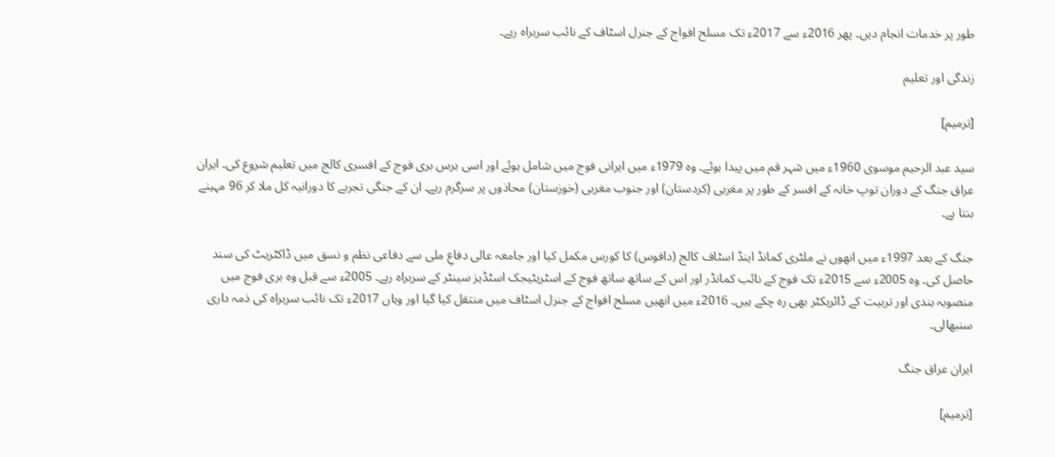طور پر خدمات انجام دیں۔ پھر 2016ء سے 2017ء تک مسلح افواج کے جنرل اسٹاف کے نائب سربراہ رہے۔

زندگی اور تعلیم

[ترمیم]

سید عبد الرحیم موسوی 1960ء میں شہر قم میں پیدا ہوئے۔ وہ 1979ء میں ایرانی فوج میں شامل ہوئے اور اسی برس بری فوج کے افسری کالج میں تعلیم شروع کی۔ ایران عراق جنگ کے دوران توپ خانہ کے افسر کے طور پر مغربی (کردستان) اور جنوب مغربی (خوزستان) محاذوں پر سرگرم رہے۔ ان کے جنگی تجربے کا دورانیہ کل ملا کر 96 مہینے بنتا ہے۔

جنگ کے بعد 1997ء میں انھوں نے ملٹری کمانڈ اینڈ اسٹاف کالج (دافوس) کا کورس مکمل کیا اور جامعہ عالی دفاعِ ملی سے دفاعی نظم و نسق میں ڈاکٹریٹ کی سند حاصل کی۔ وہ 2005ء سے 2015ء تک فوج کے نائب کمانڈر اور اس کے ساتھ ساتھ فوج کے اسٹریٹیجک اسٹڈیز سینٹر کے سربراہ رہے۔ 2005ء سے قبل وہ بری فوج میں منصوبہ بندی اور تربیت کے ڈائریکٹر بھی رہ چکے ہیں۔ 2016ء میں انھیں مسلح افواج کے جنرل اسٹاف میں منتقل کیا گیا اور وہاں 2017ء تک نائب سربراہ کی ذمہ داری سنبھالی۔

ایران عراق جنگ

[ترمیم]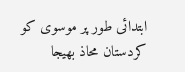ابتدائی طور پر موسوی کو کردستان محاذ بھیجا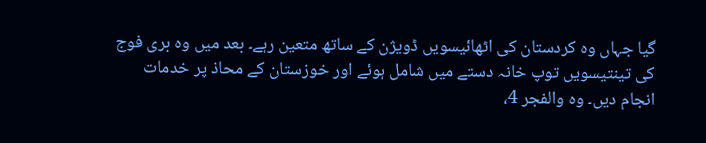گیا جہاں وہ کردستان کی اٹھائیسویں ڈویژن کے ساتھ متعین رہے۔ بعد میں وہ بری فوج کی تینتیسویں توپ خانہ دستے میں شامل ہوئے اور خوزستان کے محاذ پر خدمات انجام دیں۔ وہ والفجر 4،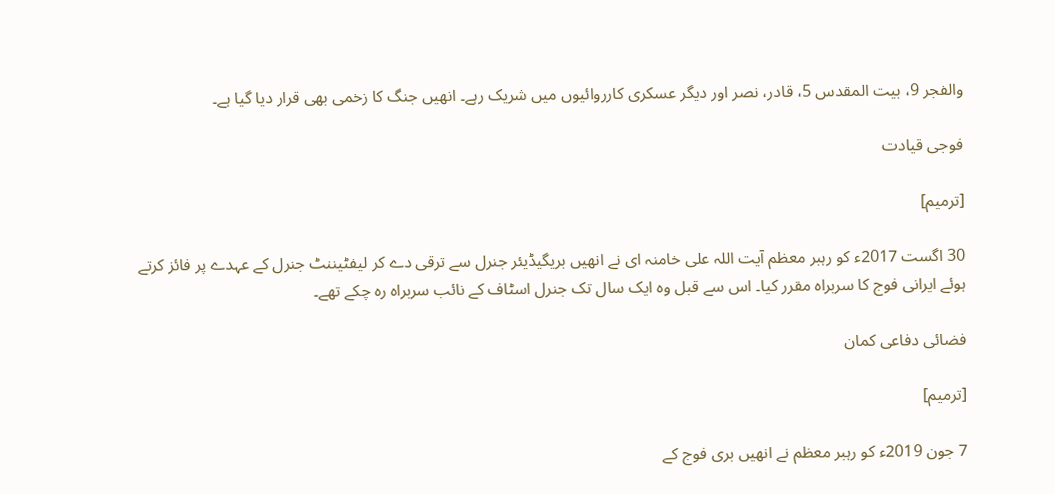والفجر 9، بیت المقدس 5، قادر، نصر اور دیگر عسکری کارروائیوں میں شریک رہے۔ انھیں جنگ کا زخمی بھی قرار دیا گیا ہے۔

فوجی قیادت

[ترمیم]

30 اگست 2017ء کو رہبر معظم آیت اللہ علی خامنہ ای نے انھیں بریگیڈیئر جنرل سے ترقی دے کر لیفٹیننٹ جنرل کے عہدے پر فائز کرتے ہوئے ایرانی فوج کا سربراہ مقرر کیا۔ اس سے قبل وہ ایک سال تک جنرل اسٹاف کے نائب سربراہ رہ چکے تھے۔

فضائی دفاعی کمان

[ترمیم]

7 جون 2019ء کو رہبر معظم نے انھیں بری فوج کے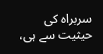سربراہ کی حیثیت سے ہی،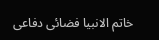خاتم الانبیا فضائی دفاعی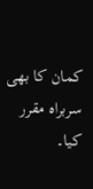کمان کا بھی سربراہ مقرر کیا۔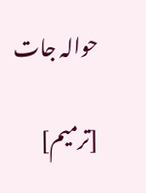حوالہ جات

[ترمیم]